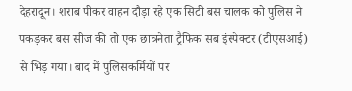देहरादून। शराब पीकर वाहन दौड़ा रहे एक सिटी बस चालक को पुलिस ने पकड़कर बस सीज की तो एक छात्रनेता ट्रैफिक सब इंस्पेक्टर (टीएसआई) से भिड़ गया। बाद में पुलिसकर्मियों पर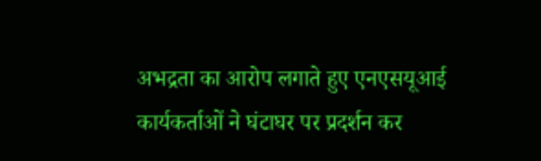अभद्रता का आरोप लगाते हुए एनएसयूआई कार्यकर्ताओं ने घंटाघर पर प्रदर्शन कर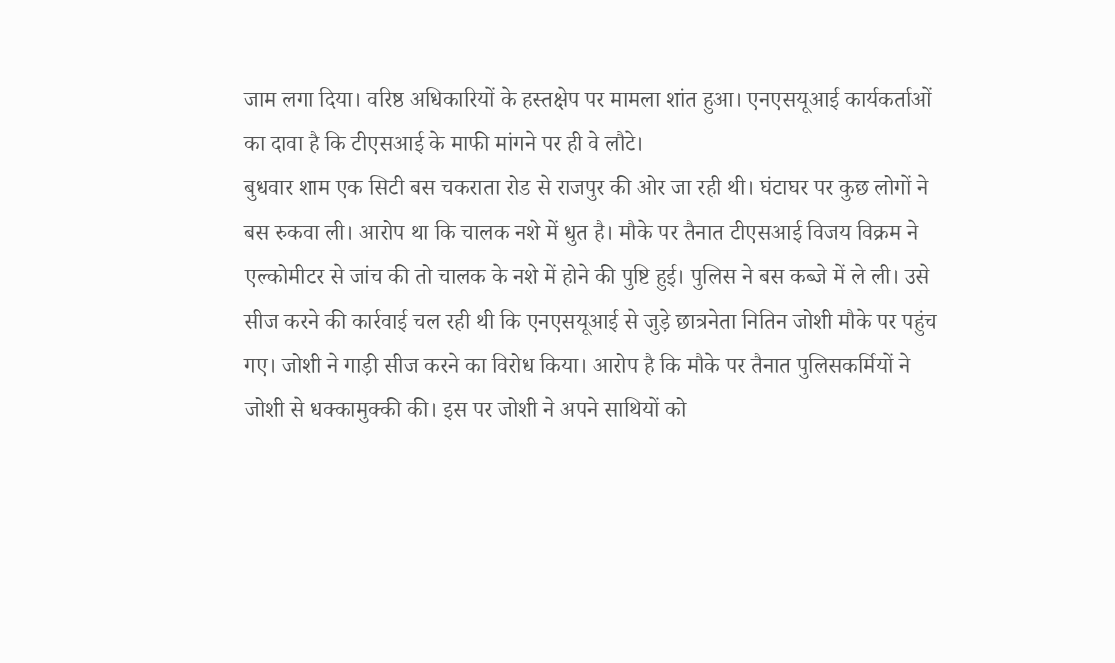जाम लगा दिया। वरिष्ठ अधिकारियों के हस्तक्षेप पर मामला शांत हुआ। एनएसयूआई कार्यकर्ताओं का दावा है कि टीएसआई के माफी मांगने पर ही वे लौटे।
बुधवार शाम एक सिटी बस चकराता रोड से राजपुर की ओर जा रही थी। घंटाघर पर कुछ लोगों ने बस रुकवा ली। आरोप था कि चालक नशे में धुत है। मौके पर तैनात टीएसआई विजय विक्रम ने एल्कोमीटर से जांच की तो चालक के नशे में होने की पुष्टि हुई। पुलिस ने बस कब्जे में ले ली। उसे सीज करने की कार्रवाई चल रही थी कि एनएसयूआई से जुड़े छात्रनेता नितिन जोशी मौके पर पहुंच गए। जोशी ने गाड़ी सीज करने का विरोध किया। आरोप है कि मौके पर तैनात पुलिसकर्मियों ने जोशी से धक्कामुक्की की। इस पर जोशी ने अपने साथियों को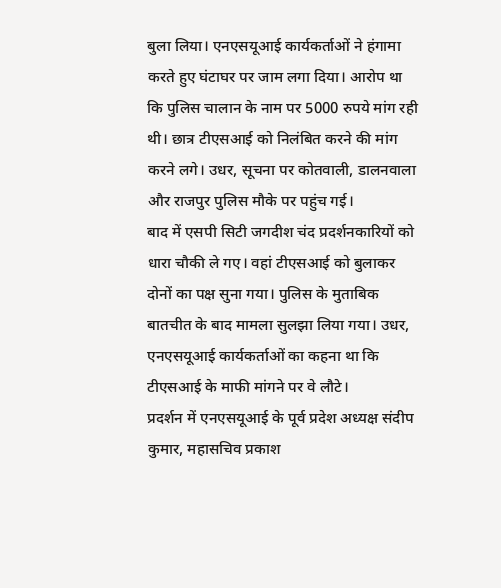बुला लिया। एनएसयूआई कार्यकर्ताओं ने हंगामा करते हुए घंटाघर पर जाम लगा दिया। आरोप था कि पुलिस चालान के नाम पर 5000 रुपये मांग रही थी। छात्र टीएसआई को निलंबित करने की मांग करने लगे। उधर, सूचना पर कोतवाली, डालनवाला और राजपुर पुलिस मौके पर पहुंच गई।
बाद में एसपी सिटी जगदीश चंद प्रदर्शनकारियों को धारा चौकी ले गए। वहां टीएसआई को बुलाकर दोनों का पक्ष सुना गया। पुलिस के मुताबिक बातचीत के बाद मामला सुलझा लिया गया। उधर, एनएसयूआई कार्यकर्ताओं का कहना था कि टीएसआई के माफी मांगने पर वे लौटे।
प्रदर्शन में एनएसयूआई के पूर्व प्रदेश अध्यक्ष संदीप कुमार, महासचिव प्रकाश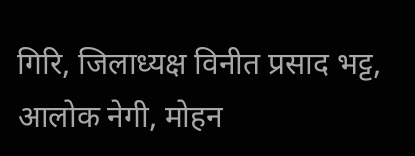गिरि, जिलाध्यक्ष विनीत प्रसाद भट्ट, आलोक नेगी, मोहन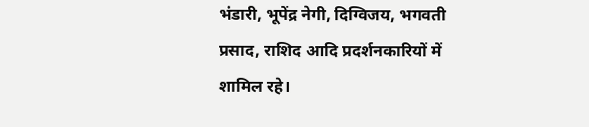भंडारी, भूपेंद्र नेगी, दिग्विजय, भगवती प्रसाद, राशिद आदि प्रदर्शनकारियों में शामिल रहे।